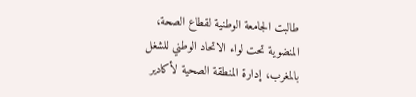طالبت الجامعة الوطنية لقطاع الصحة، المنضوية تحت لواء الاتحاد الوطني للشغل بالمغرب، إدارة المنطقة الصحية لأكادير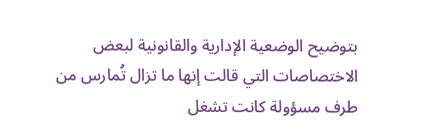بتوضيح الوضعية الإدارية والقانونية لبعض الاختصاصات التي قالت إنها ما تزال تُمارس من طرف مسؤولة كانت تشغل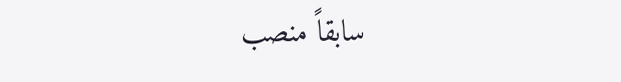سابقاً منصب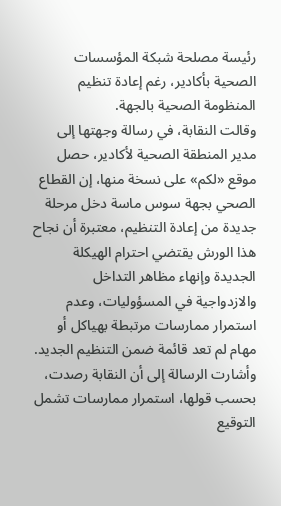رئيسة مصلحة شبكة المؤسسات الصحية بأكادير، رغم إعادة تنظيم المنظومة الصحية بالجهة.
وقالت النقابة، في رسالة وجهتها إلى مدير المنطقة الصحية لأكادير، حصل موقع «لكم» على نسخة منها، إن القطاع الصحي بجهة سوس ماسة دخل مرحلة جديدة من إعادة التنظيم، معتبرة أن نجاح هذا الورش يقتضي احترام الهيكلة الجديدة وإنهاء مظاهر التداخل والازدواجية في المسؤوليات، وعدم استمرار ممارسات مرتبطة بهياكل أو مهام لم تعد قائمة ضمن التنظيم الجديد.
وأشارت الرسالة إلى أن النقابة رصدت، بحسب قولها، استمرار ممارسات تشمل التوقيع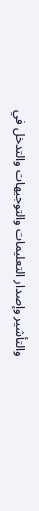والتأشير وإصدار التعليمات والتوجيهات والتدخل في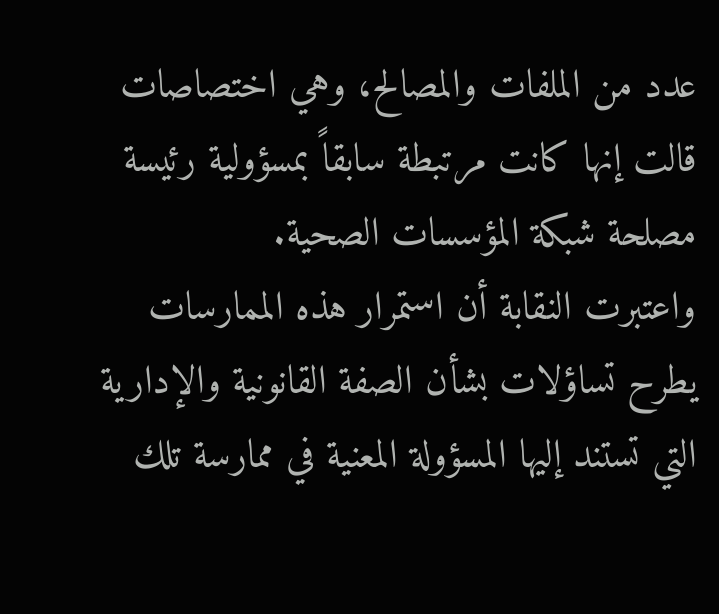عدد من الملفات والمصالح، وهي اختصاصات قالت إنها كانت مرتبطة سابقاً بمسؤولية رئيسة مصلحة شبكة المؤسسات الصحية.
واعتبرت النقابة أن استمرار هذه الممارسات يطرح تساؤلات بشأن الصفة القانونية والإدارية التي تستند إليها المسؤولة المعنية في ممارسة تلك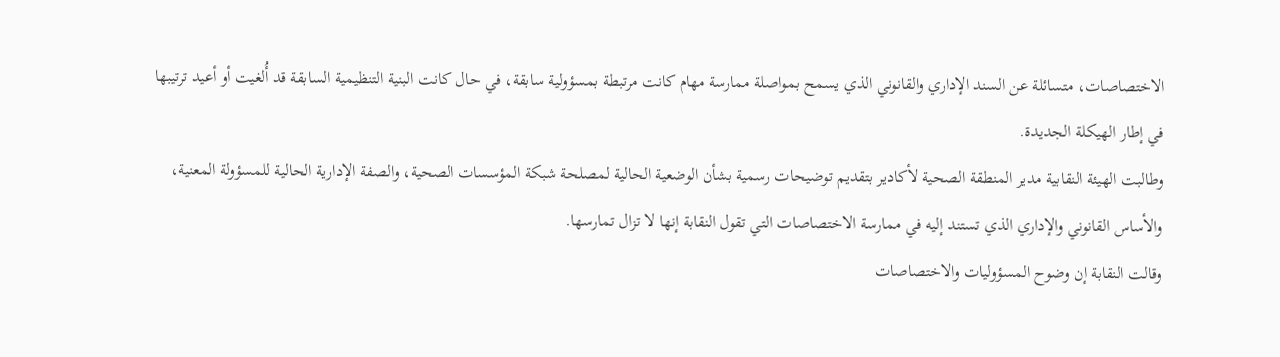الاختصاصات، متسائلة عن السند الإداري والقانوني الذي يسمح بمواصلة ممارسة مهام كانت مرتبطة بمسؤولية سابقة، في حال كانت البنية التنظيمية السابقة قد أُلغيت أو أعيد ترتيبها في إطار الهيكلة الجديدة.
وطالبت الهيئة النقابية مدير المنطقة الصحية لأكادير بتقديم توضيحات رسمية بشأن الوضعية الحالية لمصلحة شبكة المؤسسات الصحية، والصفة الإدارية الحالية للمسؤولة المعنية، والأساس القانوني والإداري الذي تستند إليه في ممارسة الاختصاصات التي تقول النقابة إنها لا تزال تمارسها.
وقالت النقابة إن وضوح المسؤوليات والاختصاصات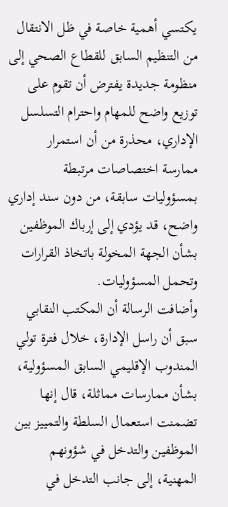يكتسي أهمية خاصة في ظل الانتقال من التنظيم السابق للقطاع الصحي إلى منظومة جديدة يفترض أن تقوم على توزيع واضح للمهام واحترام التسلسل الإداري، محذرة من أن استمرار ممارسة اختصاصات مرتبطة بمسؤوليات سابقة، من دون سند إداري واضح، قد يؤدي إلى إرباك الموظفين بشأن الجهة المخولة باتخاذ القرارات وتحمل المسؤوليات.
وأضافت الرسالة أن المكتب النقابي سبق أن راسل الإدارة، خلال فترة تولي المندوب الإقليمي السابق المسؤولية، بشأن ممارسات مماثلة، قال إنها تضمنت استعمال السلطة والتمييز بين الموظفين والتدخل في شؤونهم المهنية، إلى جانب التدخل في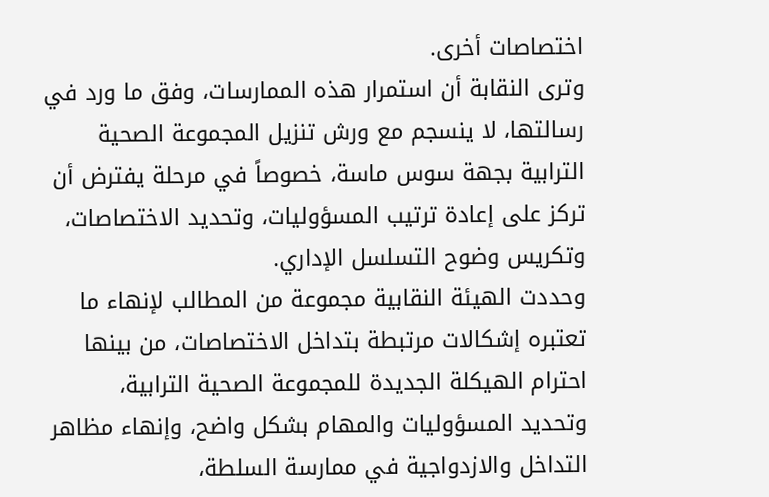اختصاصات أخرى.
وترى النقابة أن استمرار هذه الممارسات، وفق ما ورد في رسالتها، لا ينسجم مع ورش تنزيل المجموعة الصحية الترابية بجهة سوس ماسة، خصوصاً في مرحلة يفترض أن تركز على إعادة ترتيب المسؤوليات، وتحديد الاختصاصات، وتكريس وضوح التسلسل الإداري.
وحددت الهيئة النقابية مجموعة من المطالب لإنهاء ما تعتبره إشكالات مرتبطة بتداخل الاختصاصات، من بينها احترام الهيكلة الجديدة للمجموعة الصحية الترابية، وتحديد المسؤوليات والمهام بشكل واضح، وإنهاء مظاهر التداخل والازدواجية في ممارسة السلطة،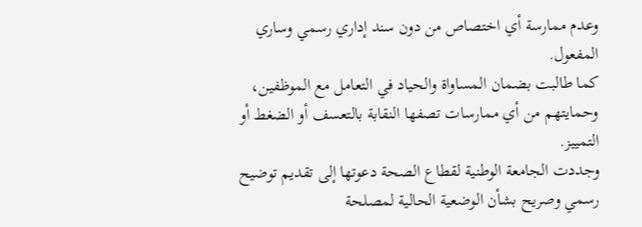وعدم ممارسة أي اختصاص من دون سند إداري رسمي وساري المفعول.
كما طالبت بضمان المساواة والحياد في التعامل مع الموظفين، وحمايتهم من أي ممارسات تصفها النقابة بالتعسف أو الضغط أو التمييز.
وجددت الجامعة الوطنية لقطاع الصحة دعوتها إلى تقديم توضيح رسمي وصريح بشأن الوضعية الحالية لمصلحة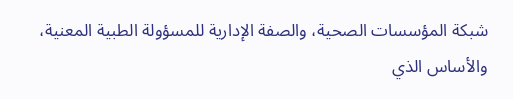شبكة المؤسسات الصحية، والصفة الإدارية للمسؤولة الطبية المعنية، والأساس الذي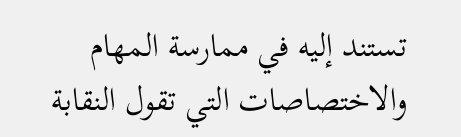تستند إليه في ممارسة المهام والاختصاصات التي تقول النقابة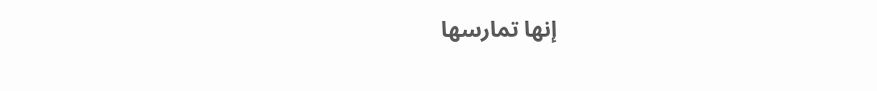إنها تمارسها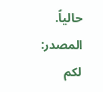حالياً.
المصدر:
لكم